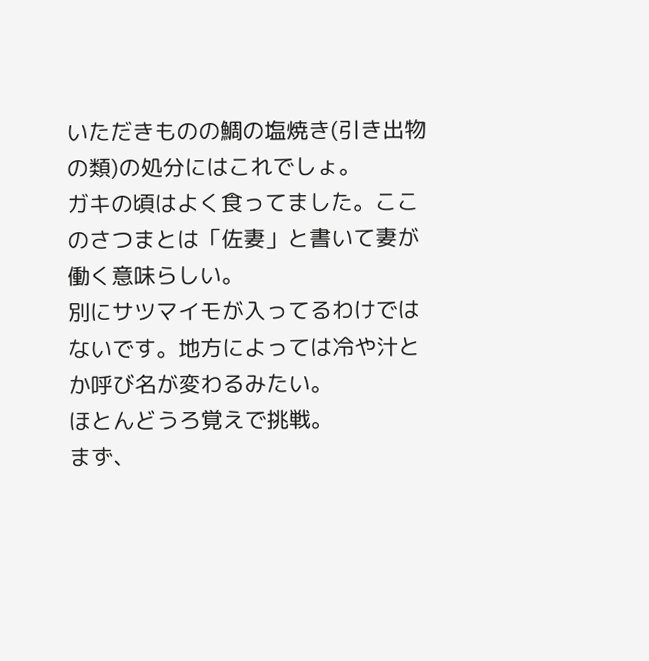いただきものの鯛の塩焼き(引き出物の類)の処分にはこれでしょ。
ガキの頃はよく食ってました。ここのさつまとは「佐妻」と書いて妻が働く意味らしい。
別にサツマイモが入ってるわけではないです。地方によっては冷や汁とか呼び名が変わるみたい。
ほとんどうろ覚えで挑戦。
まず、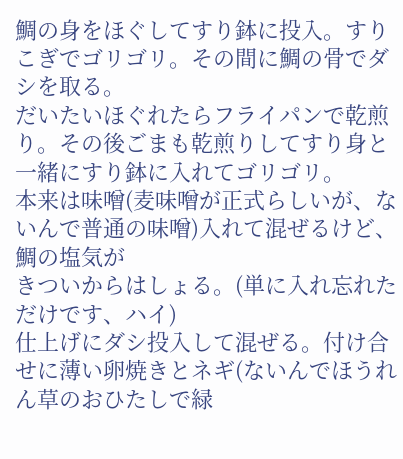鯛の身をほぐしてすり鉢に投入。すりこぎでゴリゴリ。その間に鯛の骨でダシを取る。
だいたいほぐれたらフライパンで乾煎り。その後ごまも乾煎りしてすり身と一緒にすり鉢に入れてゴリゴリ。
本来は味噌(麦味噌が正式らしいが、ないんで普通の味噌)入れて混ぜるけど、鯛の塩気が
きついからはしょる。(単に入れ忘れただけです、ハイ)
仕上げにダシ投入して混ぜる。付け合せに薄い卵焼きとネギ(ないんでほうれん草のおひたしで緑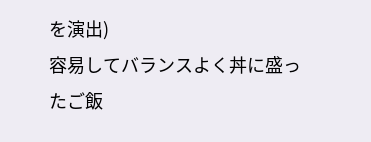を演出)
容易してバランスよく丼に盛ったご飯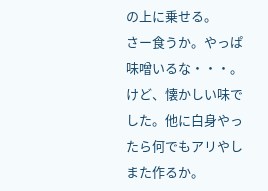の上に乗せる。
さー食うか。やっぱ味噌いるな・・・。けど、懐かしい味でした。他に白身やったら何でもアリやし
また作るか。